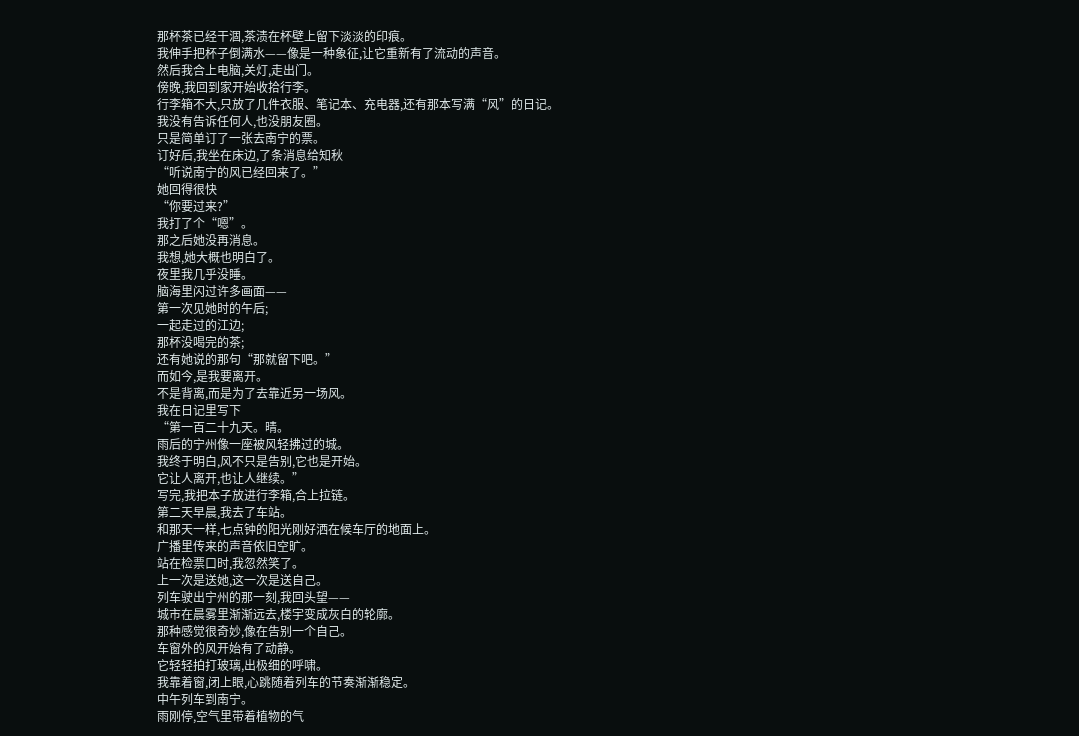那杯茶已经干涸,茶渍在杯壁上留下淡淡的印痕。
我伸手把杯子倒满水——像是一种象征,让它重新有了流动的声音。
然后我合上电脑,关灯,走出门。
傍晚,我回到家开始收拾行李。
行李箱不大,只放了几件衣服、笔记本、充电器,还有那本写满“风”的日记。
我没有告诉任何人,也没朋友圈。
只是简单订了一张去南宁的票。
订好后,我坐在床边,了条消息给知秋
“听说南宁的风已经回来了。”
她回得很快
“你要过来?”
我打了个“嗯”。
那之后她没再消息。
我想,她大概也明白了。
夜里我几乎没睡。
脑海里闪过许多画面——
第一次见她时的午后;
一起走过的江边;
那杯没喝完的茶;
还有她说的那句“那就留下吧。”
而如今,是我要离开。
不是背离,而是为了去靠近另一场风。
我在日记里写下
“第一百二十九天。晴。
雨后的宁州像一座被风轻拂过的城。
我终于明白,风不只是告别,它也是开始。
它让人离开,也让人继续。”
写完,我把本子放进行李箱,合上拉链。
第二天早晨,我去了车站。
和那天一样,七点钟的阳光刚好洒在候车厅的地面上。
广播里传来的声音依旧空旷。
站在检票口时,我忽然笑了。
上一次是送她,这一次是送自己。
列车驶出宁州的那一刻,我回头望——
城市在晨雾里渐渐远去,楼宇变成灰白的轮廓。
那种感觉很奇妙,像在告别一个自己。
车窗外的风开始有了动静。
它轻轻拍打玻璃,出极细的呼啸。
我靠着窗,闭上眼,心跳随着列车的节奏渐渐稳定。
中午列车到南宁。
雨刚停,空气里带着植物的气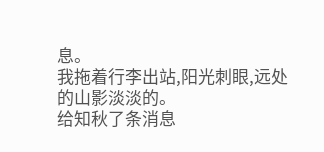息。
我拖着行李出站,阳光刺眼,远处的山影淡淡的。
给知秋了条消息